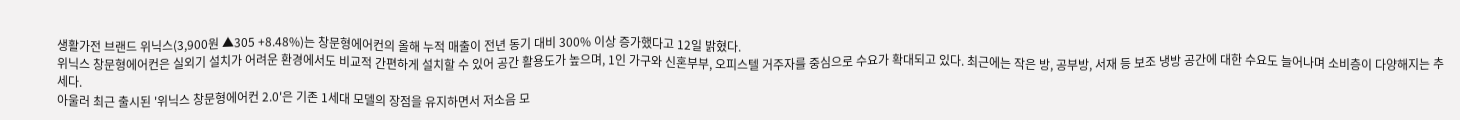생활가전 브랜드 위닉스(3,900원 ▲305 +8.48%)는 창문형에어컨의 올해 누적 매출이 전년 동기 대비 300% 이상 증가했다고 12일 밝혔다.
위닉스 창문형에어컨은 실외기 설치가 어려운 환경에서도 비교적 간편하게 설치할 수 있어 공간 활용도가 높으며, 1인 가구와 신혼부부, 오피스텔 거주자를 중심으로 수요가 확대되고 있다. 최근에는 작은 방, 공부방, 서재 등 보조 냉방 공간에 대한 수요도 늘어나며 소비층이 다양해지는 추세다.
아울러 최근 출시된 '위닉스 창문형에어컨 2.0'은 기존 1세대 모델의 장점을 유지하면서 저소음 모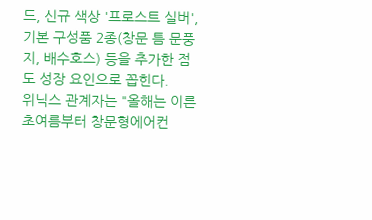드, 신규 색상 '프로스트 실버', 기본 구성품 2종(창문 틈 문풍지, 배수호스) 등을 추가한 점도 성장 요인으로 꼽힌다.
위닉스 관계자는 "올해는 이른 초여름부터 창문형에어컨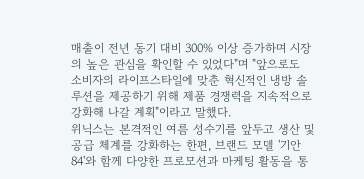매출이 전년 동기 대비 300% 이상 증가하며 시장의 높은 관심을 확인할 수 있었다"며 "앞으로도 소비자의 라이프스타일에 맞춘 혁신적인 냉방 솔루션을 제공하기 위해 제품 경쟁력을 지속적으로 강화해 나갈 계획"이라고 말했다.
위닉스는 본격적인 여름 성수기를 앞두고 생산 및 공급 체계를 강화하는 한편, 브랜드 모델 '기안84'와 함께 다양한 프로모션과 마케팅 활동을 통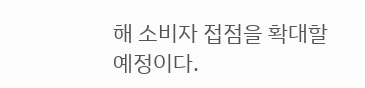해 소비자 접점을 확대할 예정이다.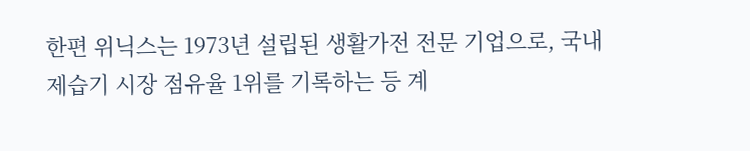한편 위닉스는 1973년 설립된 생활가전 전문 기업으로, 국내 제습기 시장 점유율 1위를 기록하는 등 계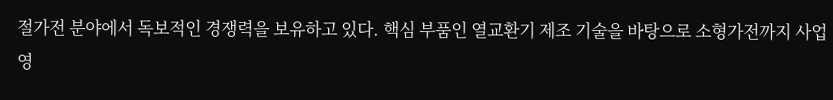절가전 분야에서 독보적인 경쟁력을 보유하고 있다. 핵심 부품인 열교환기 제조 기술을 바탕으로 소형가전까지 사업 영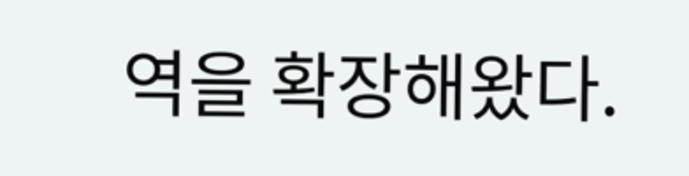역을 확장해왔다.